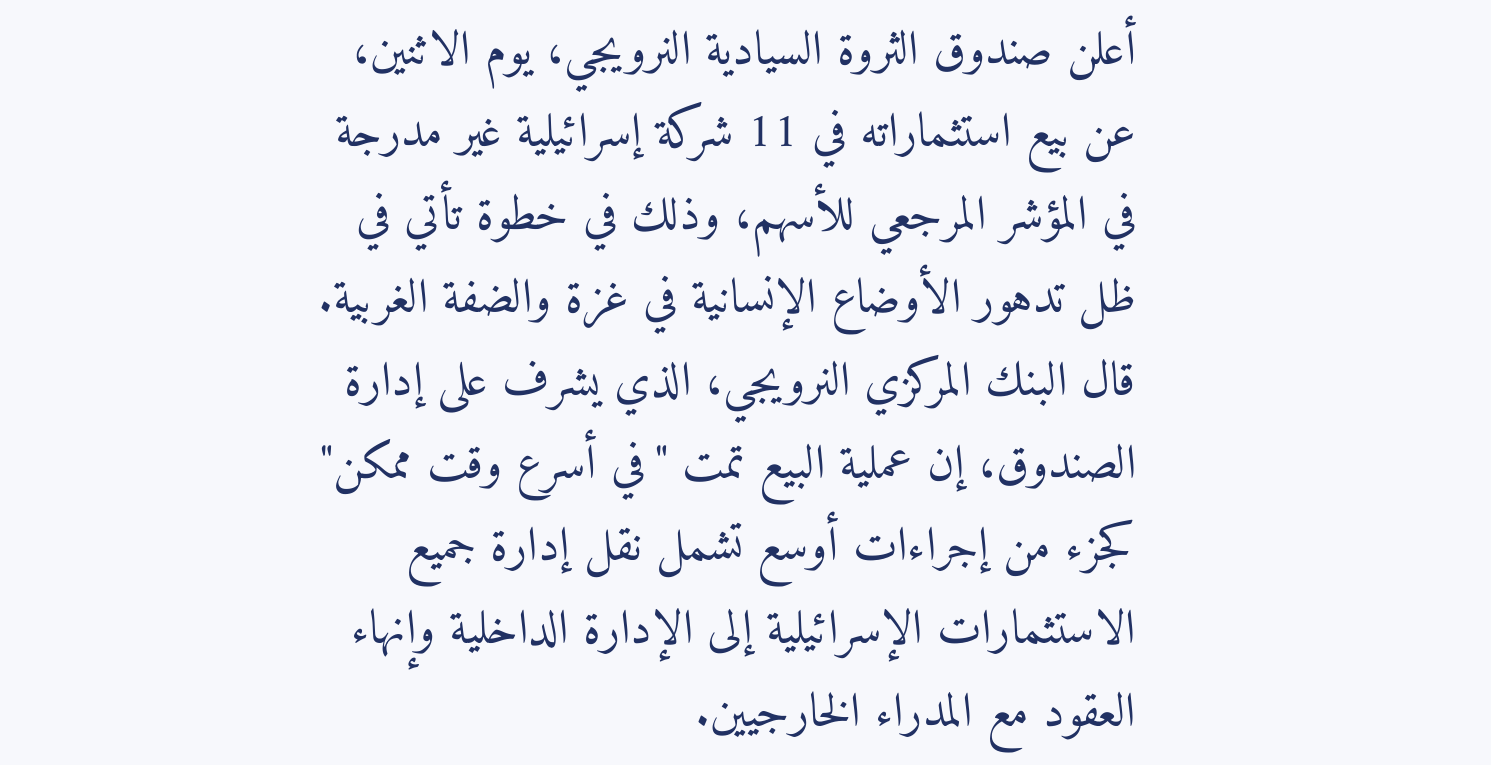أعلن صندوق الثروة السيادية النرويجي، يوم الاثنين، عن بيع استثماراته في 11 شركة إسرائيلية غير مدرجة في المؤشر المرجعي للأسهم، وذلك في خطوة تأتي في ظل تدهور الأوضاع الإنسانية في غزة والضفة الغربية.
قال البنك المركزي النرويجي، الذي يشرف على إدارة الصندوق، إن عملية البيع تمت "في أسرع وقت ممكن" كجزء من إجراءات أوسع تشمل نقل إدارة جميع الاستثمارات الإسرائيلية إلى الإدارة الداخلية وإنهاء العقود مع المدراء الخارجيين.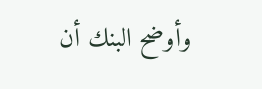وأوضح البنك أن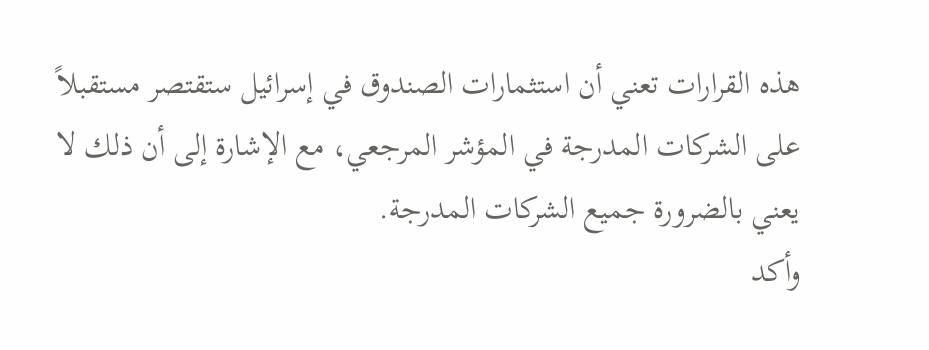هذه القرارات تعني أن استثمارات الصندوق في إسرائيل ستقتصر مستقبلاً على الشركات المدرجة في المؤشر المرجعي، مع الإشارة إلى أن ذلك لا يعني بالضرورة جميع الشركات المدرجة.
وأكد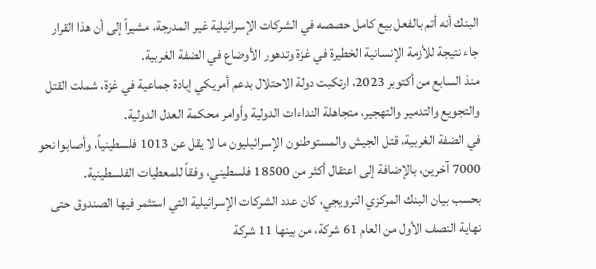البنك أنه أتم بالفعل بيع كامل حصصه في الشركات الإسرائيلية غير المدرجة، مشيراً إلى أن هذا القرار جاء نتيجة للأزمة الإنسانية الخطيرة في غزة وتدهور الأوضاع في الضفة الغربية.
منذ السابع من أكتوبر 2023، ارتكبت دولة الاحتلال بدعم أمريكي إبادة جماعية في غزة، شملت القتل والتجويع والتدمير والتهجير، متجاهلة النداءات الدولية وأوامر محكمة العدل الدولية.
في الضفة الغربية، قتل الجيش والمستوطنون الإسرائيليون ما لا يقل عن 1013 فلسطينياً، وأصابوا نحو 7000 آخرين، بالإضافة إلى اعتقال أكثر من 18500 فلسطيني، وفقاً للمعطيات الفلسطينية.
بحسب بيان البنك المركزي النرويجي، كان عدد الشركات الإسرائيلية التي استثمر فيها الصندوق حتى نهاية النصف الأول من العام 61 شركة، من بينها 11 شركة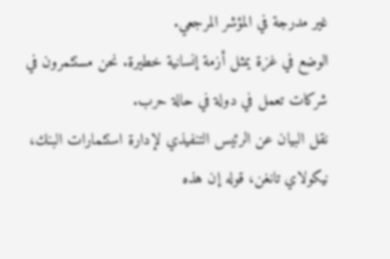غير مدرجة في المؤشر المرجعي.
الوضع في غزة يمثل أزمة إنسانية خطيرة. نحن مستثمرون في شركات تعمل في دولة في حالة حرب.
نقل البيان عن الرئيس التنفيذي لإدارة استثمارات البنك، نيكولاي تانغن، قوله إن هذه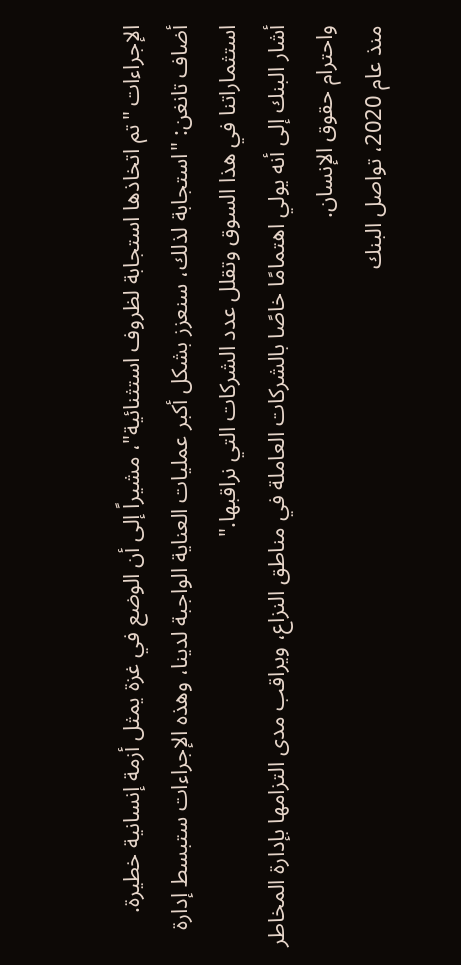الإجراءات "تم اتخاذها استجابة لظروف استثنائية"، مشيراً إلى أن الوضع في غزة يمثل أزمة إنسانية خطيرة.
أضاف تانغن: "استجابة لذلك، سنعزز بشكل أكبر عمليات العناية الواجبة لدينا، وهذه الإجراءات ستبسط إدارة استثماراتنا في هذا السوق وتقلل عدد الشركات التي نراقبها."
أشار البنك إلى أنه يولي اهتمامًا خاصًا بالشركات العاملة في مناطق النزاع، ويراقب مدى التزامها بإدارة المخاطر واحترام حقوق الإنسان.
منذ عام 2020، تواصل البنك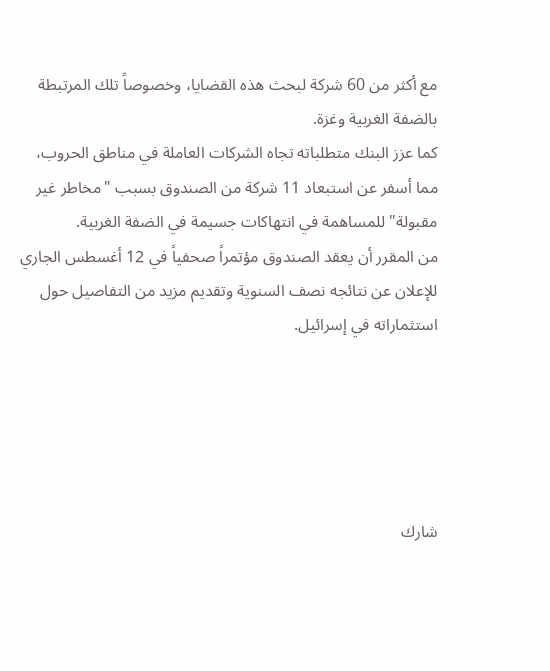مع أكثر من 60 شركة لبحث هذه القضايا، وخصوصاً تلك المرتبطة بالضفة الغربية وغزة.
كما عزز البنك متطلباته تجاه الشركات العاملة في مناطق الحروب، مما أسفر عن استبعاد 11 شركة من الصندوق بسبب "مخاطر غير مقبولة" للمساهمة في انتهاكات جسيمة في الضفة الغربية.
من المقرر أن يعقد الصندوق مؤتمراً صحفياً في 12 أغسطس الجاري للإعلان عن نتائجه نصف السنوية وتقديم مزيد من التفاصيل حول استثماراته في إسرائيل.





شارك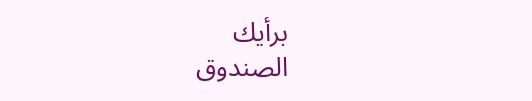برأيك
الصندوق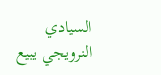السيادي النرويجي يبيع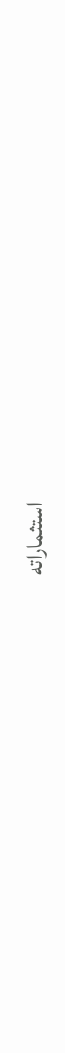استثماراته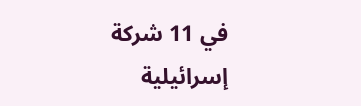في 11 شركة إسرائيلية